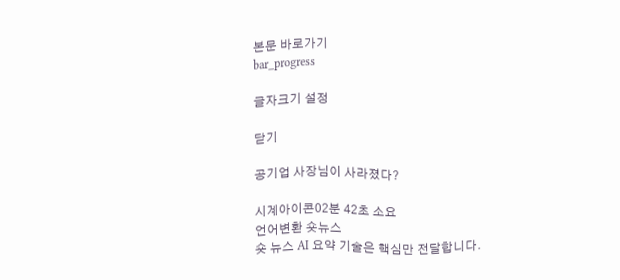본문 바로가기
bar_progress

글자크기 설정

닫기

공기업 사장님이 사라졌다?

시계아이콘02분 42초 소요
언어변환 숏뉴스
숏 뉴스 AI 요약 기술은 핵심만 전달합니다.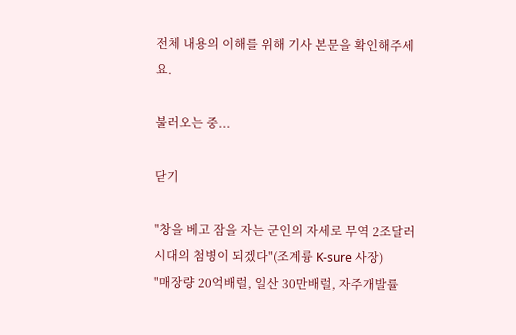전체 내용의 이해를 위해 기사 본문을 확인해주세요.

불러오는 중...

닫기

"창을 베고 잠을 자는 군인의 자세로 무역 2조달러 시대의 첨병이 되겠다"(조계륭 K-sure 사장)
"매장량 20억배럴, 일산 30만배럴, 자주개발률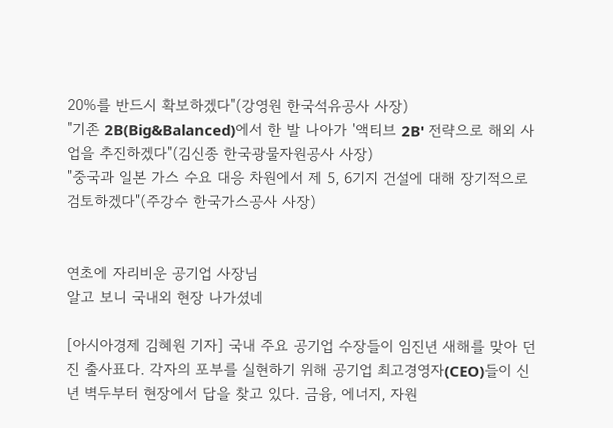20%를 반드시 확보하겠다"(강영원 한국석유공사 사장)
"기존 2B(Big&Balanced)에서 한 발 나아가 '액티브 2B' 전략으로 해외 사업을 추진하겠다"(김신종 한국광물자원공사 사장)
"중국과 일본 가스 수요 대응 차원에서 제 5, 6기지 건설에 대해 장기적으로 검토하겠다"(주강수 한국가스공사 사장)


연초에 자리비운 공기업 사장님
알고 보니 국내외 현장 나가셨네

[아시아경제 김혜원 기자] 국내 주요 공기업 수장들이 임진년 새해를 맞아 던진 출사표다. 각자의 포부를 실현하기 위해 공기업 최고경영자(CEO)들이 신년 벽두부터 현장에서 답을 찾고 있다. 금융, 에너지, 자원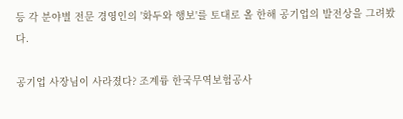등 각 분야별 전문 경영인의 '화두와 행보'를 토대로 올 한해 공기업의 발전상을 그려봤다.

공기업 사장님이 사라졌다? 조계륭 한국무역보험공사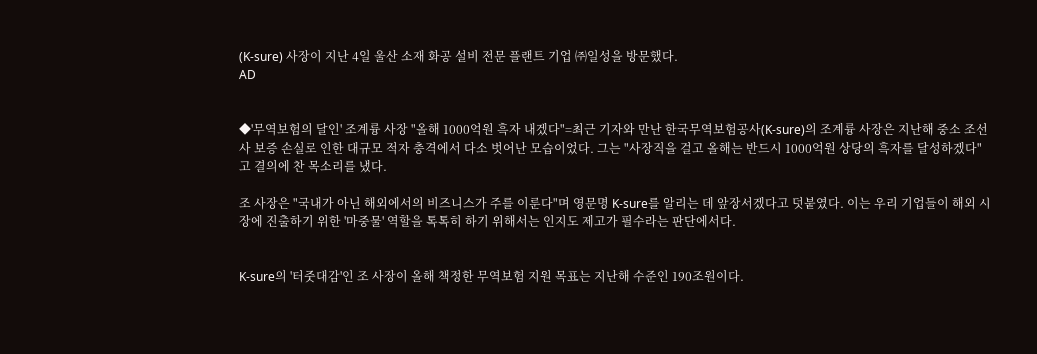(K-sure) 사장이 지난 4일 울산 소재 화공 설비 전문 플랜트 기업 ㈜일성을 방문했다.
AD


◆'무역보험의 달인' 조계륭 사장 "올해 1000억원 흑자 내겠다"=최근 기자와 만난 한국무역보험공사(K-sure)의 조계륭 사장은 지난해 중소 조선사 보증 손실로 인한 대규모 적자 충격에서 다소 벗어난 모습이었다. 그는 "사장직을 걸고 올해는 반드시 1000억원 상당의 흑자를 달성하겠다"고 결의에 찬 목소리를 냈다.

조 사장은 "국내가 아닌 해외에서의 비즈니스가 주를 이룬다"며 영문명 K-sure를 알리는 데 앞장서겠다고 덧붙였다. 이는 우리 기업들이 해외 시장에 진출하기 위한 '마중물' 역할을 톡톡히 하기 위해서는 인지도 제고가 필수라는 판단에서다.


K-sure의 '터줏대감'인 조 사장이 올해 책정한 무역보험 지원 목표는 지난해 수준인 190조원이다.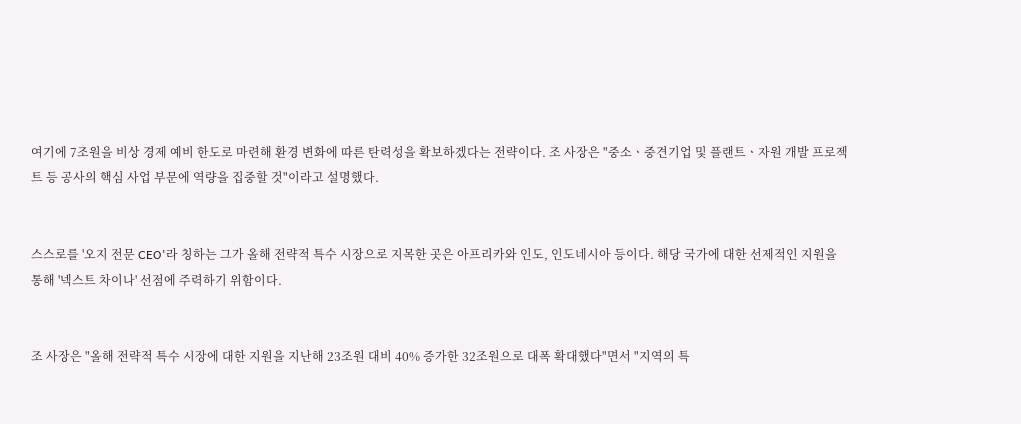여기에 7조원을 비상 경제 예비 한도로 마련해 환경 변화에 따른 탄력성을 확보하겠다는 전략이다. 조 사장은 "중소ㆍ중견기업 및 플랜트ㆍ자원 개발 프로젝트 등 공사의 핵심 사업 부문에 역량을 집중할 것"이라고 설명했다.


스스로를 '오지 전문 CEO'라 칭하는 그가 올해 전략적 특수 시장으로 지목한 곳은 아프리카와 인도, 인도네시아 등이다. 해당 국가에 대한 선제적인 지원을 통해 '넥스트 차이나' 선점에 주력하기 위함이다.


조 사장은 "올해 전략적 특수 시장에 대한 지원을 지난해 23조원 대비 40% 증가한 32조원으로 대폭 확대했다"면서 "지역의 특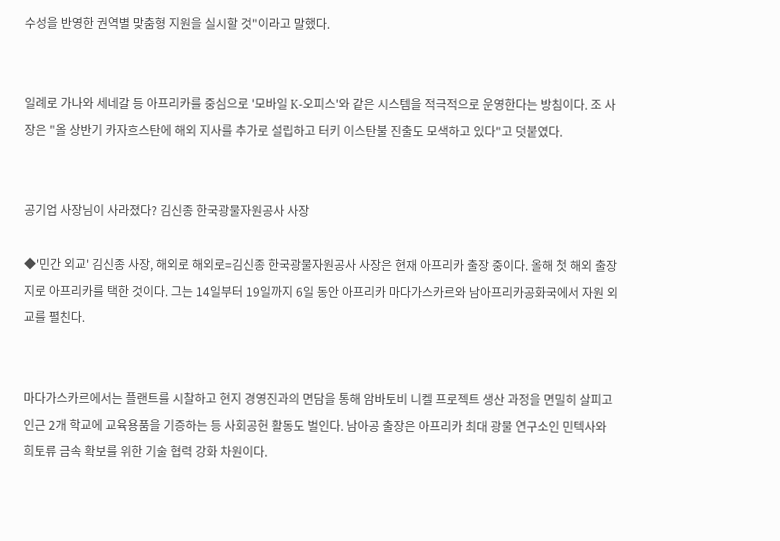수성을 반영한 권역별 맞춤형 지원을 실시할 것"이라고 말했다.


일례로 가나와 세네갈 등 아프리카를 중심으로 '모바일 K-오피스'와 같은 시스템을 적극적으로 운영한다는 방침이다. 조 사장은 "올 상반기 카자흐스탄에 해외 지사를 추가로 설립하고 터키 이스탄불 진출도 모색하고 있다"고 덧붙였다.


공기업 사장님이 사라졌다? 김신종 한국광물자원공사 사장

◆'민간 외교' 김신종 사장, 해외로 해외로=김신종 한국광물자원공사 사장은 현재 아프리카 출장 중이다. 올해 첫 해외 출장지로 아프리카를 택한 것이다. 그는 14일부터 19일까지 6일 동안 아프리카 마다가스카르와 남아프리카공화국에서 자원 외교를 펼친다.


마다가스카르에서는 플랜트를 시찰하고 현지 경영진과의 면담을 통해 암바토비 니켈 프로젝트 생산 과정을 면밀히 살피고 인근 2개 학교에 교육용품을 기증하는 등 사회공헌 활동도 벌인다. 남아공 출장은 아프리카 최대 광물 연구소인 민텍사와 희토류 금속 확보를 위한 기술 협력 강화 차원이다.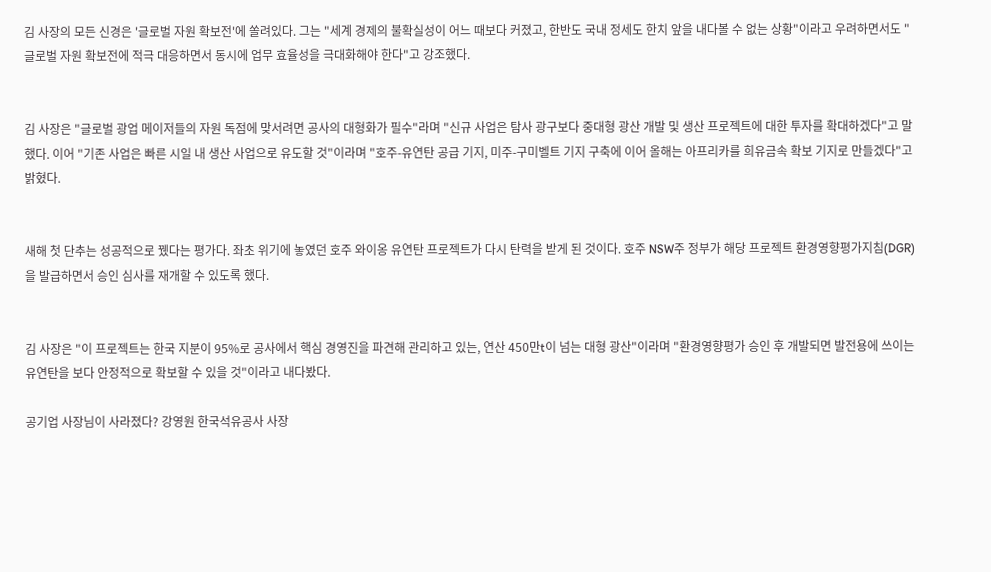김 사장의 모든 신경은 '글로벌 자원 확보전'에 쏠려있다. 그는 "세계 경제의 불확실성이 어느 때보다 커졌고, 한반도 국내 정세도 한치 앞을 내다볼 수 없는 상황"이라고 우려하면서도 "글로벌 자원 확보전에 적극 대응하면서 동시에 업무 효율성을 극대화해야 한다"고 강조했다.


김 사장은 "글로벌 광업 메이저들의 자원 독점에 맞서려면 공사의 대형화가 필수"라며 "신규 사업은 탐사 광구보다 중대형 광산 개발 및 생산 프로젝트에 대한 투자를 확대하겠다"고 말했다. 이어 "기존 사업은 빠른 시일 내 생산 사업으로 유도할 것"이라며 "호주-유연탄 공급 기지, 미주-구미벨트 기지 구축에 이어 올해는 아프리카를 희유금속 확보 기지로 만들겠다"고 밝혔다.


새해 첫 단추는 성공적으로 뀄다는 평가다. 좌초 위기에 놓였던 호주 와이옹 유연탄 프로젝트가 다시 탄력을 받게 된 것이다. 호주 NSW주 정부가 해당 프로젝트 환경영향평가지침(DGR)을 발급하면서 승인 심사를 재개할 수 있도록 했다.


김 사장은 "이 프로젝트는 한국 지분이 95%로 공사에서 핵심 경영진을 파견해 관리하고 있는, 연산 450만t이 넘는 대형 광산"이라며 "환경영향평가 승인 후 개발되면 발전용에 쓰이는 유연탄을 보다 안정적으로 확보할 수 있을 것"이라고 내다봤다.

공기업 사장님이 사라졌다? 강영원 한국석유공사 사장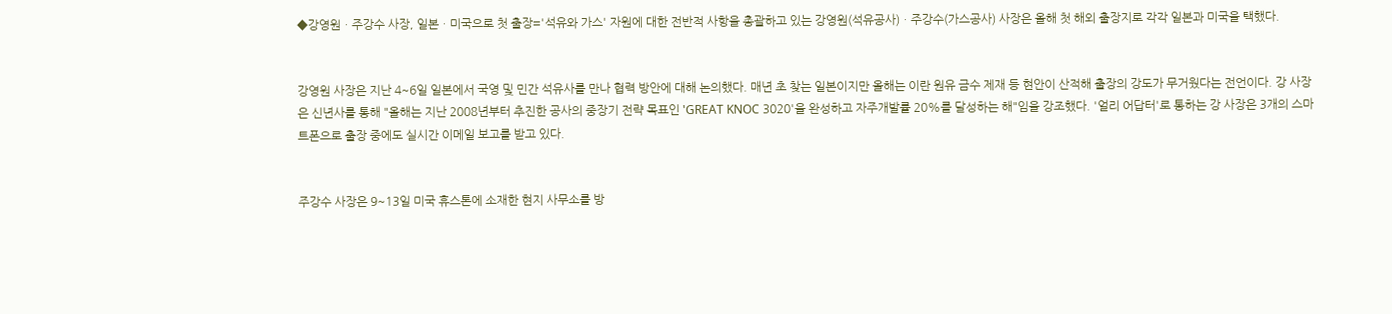◆강영원ㆍ주강수 사장, 일본ㆍ미국으로 첫 출장='석유와 가스' 자원에 대한 전반적 사항을 총괄하고 있는 강영원(석유공사)ㆍ주강수(가스공사) 사장은 올해 첫 해외 출장지로 각각 일본과 미국을 택했다.


강영원 사장은 지난 4~6일 일본에서 국영 및 민간 석유사를 만나 협력 방안에 대해 논의했다. 매년 초 찾는 일본이지만 올해는 이란 원유 금수 제재 등 현안이 산적해 출장의 강도가 무거웠다는 전언이다. 강 사장은 신년사를 통해 "올해는 지난 2008년부터 추진한 공사의 중장기 전략 목표인 'GREAT KNOC 3020'을 완성하고 자주개발률 20%를 달성하는 해"임을 강조했다. '얼리 어답터'로 통하는 강 사장은 3개의 스마트폰으로 출장 중에도 실시간 이메일 보고를 받고 있다.


주강수 사장은 9~13일 미국 휴스톤에 소재한 현지 사무소를 방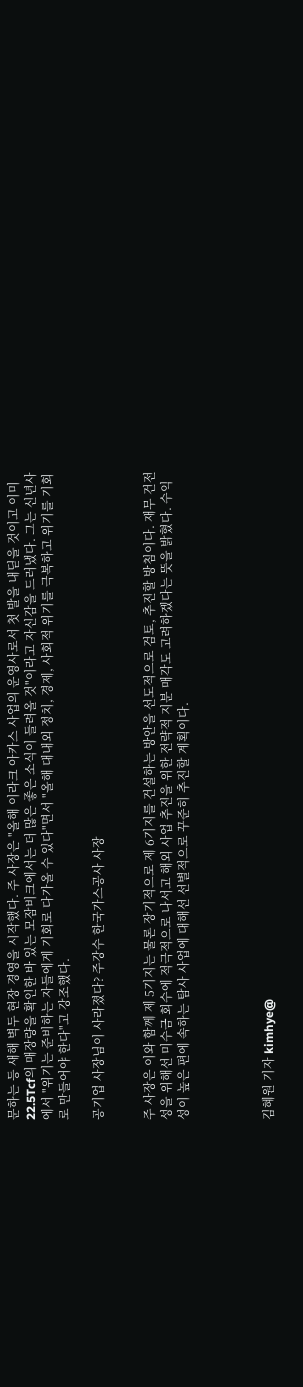문하는 등 새해 벽두 현장 경영을 시작했다. 주 사장은 "올해 이라크 아카스 사업의 운영사로서 첫 발을 내딛을 것이고 이미 22.5Tcf의 매장량을 확인한 바 있는 모잠비크에서는 더 많은 좋은 소식이 들려올 것"이라고 자신감을 드러냈다. 그는 신년사에서 "위기는 준비하는 자들에게 기회로 다가올 수 있다"면서 "올해 대내외 정치, 경제, 사회적 위기를 극복하고 위기를 기회로 만들어야 한다"고 강조했다.

공기업 사장님이 사라졌다? 주강수 한국가스공사 사장


주 사장은 이와 함께 제 5기지는 물론 장기적으로 제 6기지를 건설하는 방안을 선도적으로 검토, 추진할 방침이다. 재무 건전성을 위해선 미수금 회수에 적극적으로 나서고 해외 사업 추진을 위한 전략적 지분 매각도 고려하겠다는 뜻을 밝혔다. 수익성이 높은 편에 속하는 탐사 사업에 대해선 선별적으로 꾸준히 추진할 계획이다.




김혜원 기자 kimhye@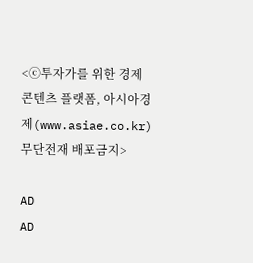<ⓒ투자가를 위한 경제콘텐츠 플랫폼, 아시아경제(www.asiae.co.kr) 무단전재 배포금지>

AD
AD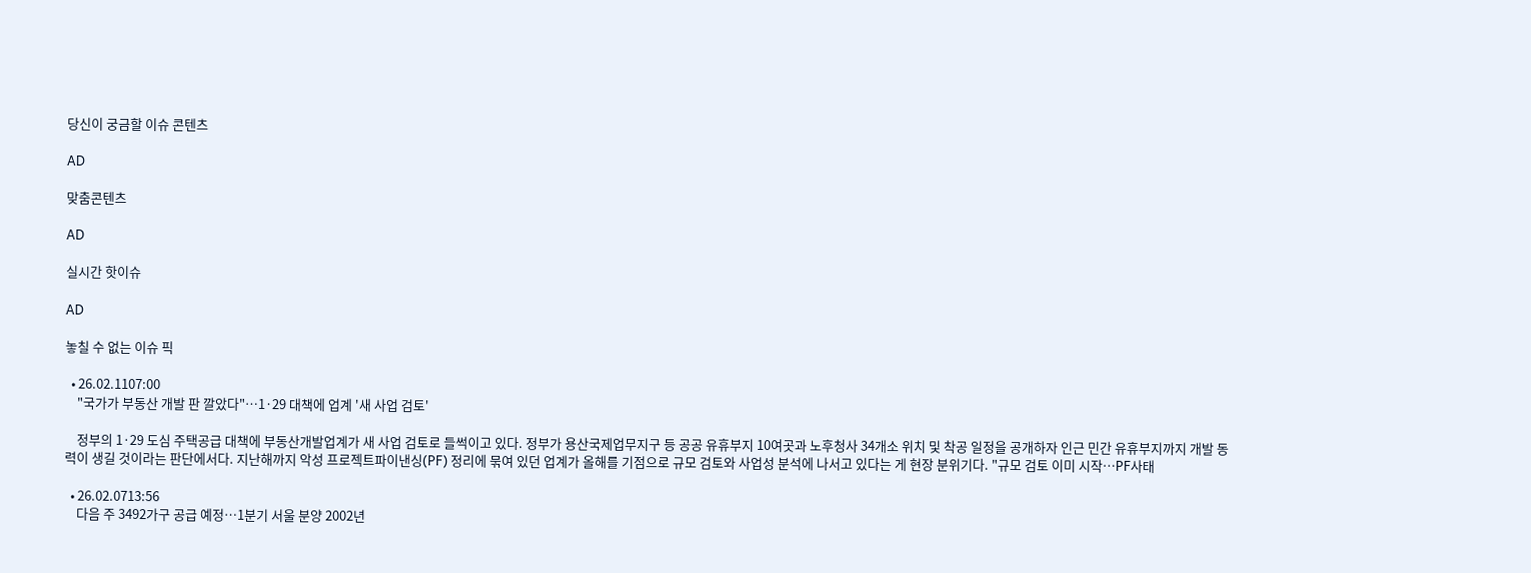당신이 궁금할 이슈 콘텐츠

AD

맞춤콘텐츠

AD

실시간 핫이슈

AD

놓칠 수 없는 이슈 픽

  • 26.02.1107:00
    "국가가 부동산 개발 판 깔았다"…1·29 대책에 업계 '새 사업 검토'

    정부의 1·29 도심 주택공급 대책에 부동산개발업계가 새 사업 검토로 들썩이고 있다. 정부가 용산국제업무지구 등 공공 유휴부지 10여곳과 노후청사 34개소 위치 및 착공 일정을 공개하자 인근 민간 유휴부지까지 개발 동력이 생길 것이라는 판단에서다. 지난해까지 악성 프로젝트파이낸싱(PF) 정리에 묶여 있던 업계가 올해를 기점으로 규모 검토와 사업성 분석에 나서고 있다는 게 현장 분위기다. "규모 검토 이미 시작…PF사태

  • 26.02.0713:56
    다음 주 3492가구 공급 예정…1분기 서울 분양 2002년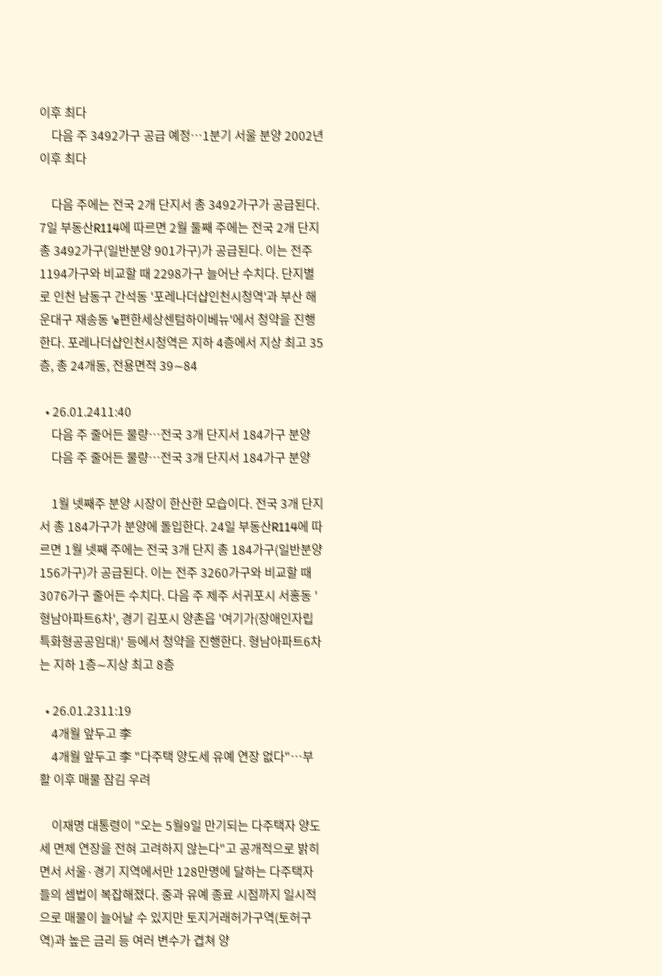이후 최다
    다음 주 3492가구 공급 예정…1분기 서울 분양 2002년 이후 최다

    다음 주에는 전국 2개 단지서 총 3492가구가 공급된다. 7일 부동산R114에 따르면 2월 둘째 주에는 전국 2개 단지 총 3492가구(일반분양 901가구)가 공급된다. 이는 전주 1194가구와 비교할 때 2298가구 늘어난 수치다. 단지별로 인천 남동구 간석동 '포레나더샵인천시청역'과 부산 해운대구 재송동 'e편한세상센텀하이베뉴'에서 청약을 진행한다. 포레나더샵인천시청역은 지하 4층에서 지상 최고 35층, 총 24개동, 전용면적 39∼84

  • 26.01.2411:40
    다음 주 줄어든 물량…전국 3개 단지서 184가구 분양
    다음 주 줄어든 물량…전국 3개 단지서 184가구 분양

    1월 넷째주 분양 시장이 한산한 모습이다. 전국 3개 단지서 총 184가구가 분양에 돌입한다. 24일 부동산R114에 따르면 1월 넷째 주에는 전국 3개 단지 총 184가구(일반분양 156가구)가 공급된다. 이는 전주 3260가구와 비교할 때 3076가구 줄어든 수치다. 다음 주 제주 서귀포시 서홍동 '형남아파트6차', 경기 김포시 양촌읍 '여기가(장애인자립특화형공공임대)' 등에서 청약을 진행한다. 형남아파트6차는 지하 1층∼지상 최고 8층

  • 26.01.2311:19
    4개월 앞두고 李
    4개월 앞두고 李 "다주택 양도세 유예 연장 없다"…부활 이후 매물 잠김 우려

    이재명 대통령이 "오는 5월9일 만기되는 다주택자 양도세 면제 연장을 전혀 고려하지 않는다"고 공개적으로 밝히면서 서울·경기 지역에서만 128만명에 달하는 다주택자들의 셈법이 복잡해졌다. 중과 유예 종료 시점까지 일시적으로 매물이 늘어날 수 있지만 토지거래허가구역(토허구역)과 높은 금리 등 여러 변수가 겹쳐 양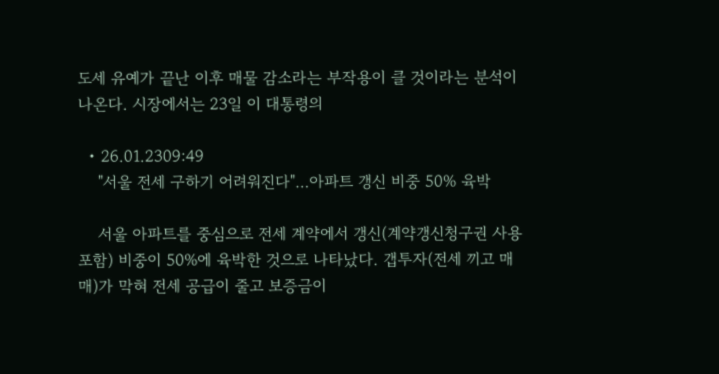도세 유예가 끝난 이후 매물 감소라는 부작용이 클 것이라는 분석이 나온다. 시장에서는 23일 이 대통령의

  • 26.01.2309:49
    "서울 전세 구하기 어려워진다"…아파트 갱신 비중 50% 육박

    서울 아파트를 중심으로 전세 계약에서 갱신(계약갱신청구권 사용 포함) 비중이 50%에 육박한 것으로 나타났다. 갭투자(전세 끼고 매매)가 막혀 전세 공급이 줄고 보증금이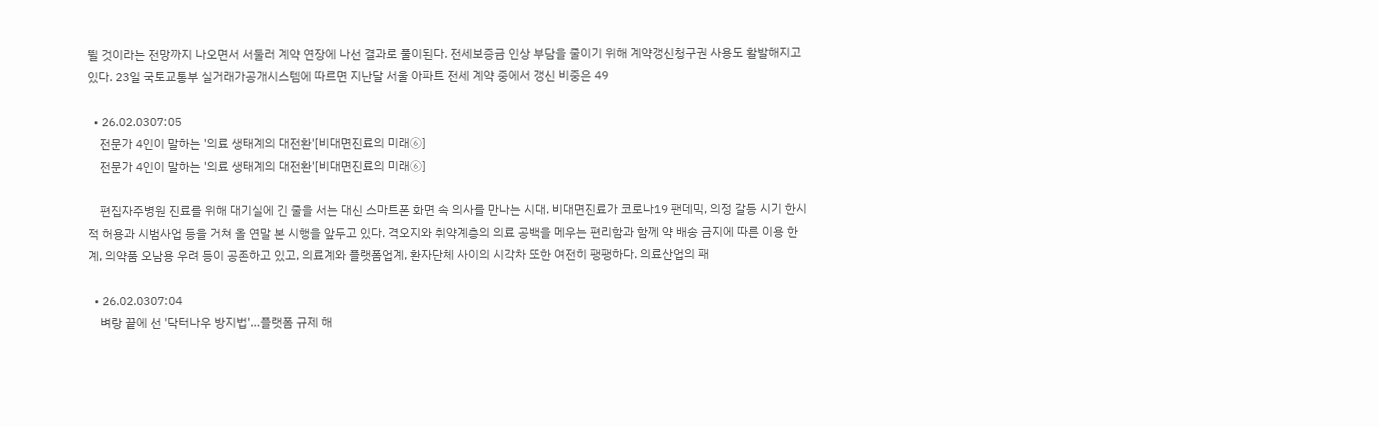뛸 것이라는 전망까지 나오면서 서둘러 계약 연장에 나선 결과로 풀이된다. 전세보증금 인상 부담을 줄이기 위해 계약갱신청구권 사용도 활발해지고 있다. 23일 국토교통부 실거래가공개시스템에 따르면 지난달 서울 아파트 전세 계약 중에서 갱신 비중은 49

  • 26.02.0307:05
    전문가 4인이 말하는 '의료 생태계의 대전환'[비대면진료의 미래⑥]
    전문가 4인이 말하는 '의료 생태계의 대전환'[비대면진료의 미래⑥]

    편집자주병원 진료를 위해 대기실에 긴 줄을 서는 대신 스마트폰 화면 속 의사를 만나는 시대. 비대면진료가 코로나19 팬데믹, 의정 갈등 시기 한시적 허용과 시범사업 등을 거쳐 올 연말 본 시행을 앞두고 있다. 격오지와 취약계층의 의료 공백을 메우는 편리함과 함께 약 배송 금지에 따른 이용 한계, 의약품 오남용 우려 등이 공존하고 있고, 의료계와 플랫폼업계, 환자단체 사이의 시각차 또한 여전히 팽팽하다. 의료산업의 패

  • 26.02.0307:04
    벼랑 끝에 선 '닥터나우 방지법'…플랫폼 규제 해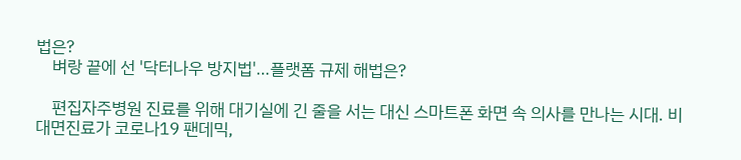법은?
    벼랑 끝에 선 '닥터나우 방지법'…플랫폼 규제 해법은?

    편집자주병원 진료를 위해 대기실에 긴 줄을 서는 대신 스마트폰 화면 속 의사를 만나는 시대. 비대면진료가 코로나19 팬데믹,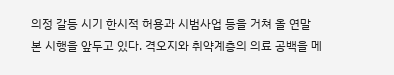의정 갈등 시기 한시적 허용과 시범사업 등을 거쳐 올 연말 본 시행을 앞두고 있다. 격오지와 취약계층의 의료 공백을 메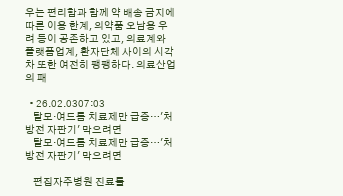우는 편리함과 함께 약 배송 금지에 따른 이용 한계, 의약품 오남용 우려 등이 공존하고 있고, 의료계와 플랫폼업계, 환자단체 사이의 시각차 또한 여전히 팽팽하다. 의료산업의 패

  • 26.02.0307:03
    탈모·여드름 치료제만 급증…'처방전 자판기' 막으려면
    탈모·여드름 치료제만 급증…'처방전 자판기' 막으려면

    편집자주병원 진료를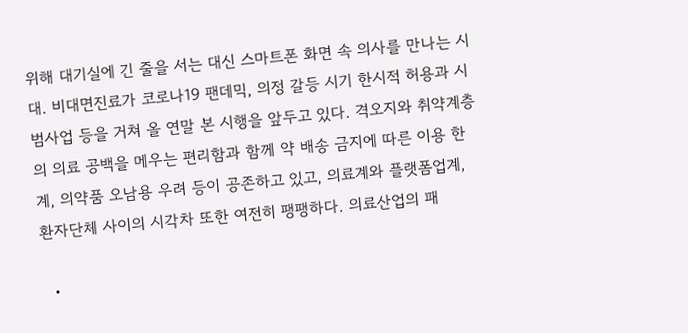위해 대기실에 긴 줄을 서는 대신 스마트폰 화면 속 의사를 만나는 시대. 비대면진료가 코로나19 팬데믹, 의정 갈등 시기 한시적 허용과 시범사업 등을 거쳐 올 연말 본 시행을 앞두고 있다. 격오지와 취약계층의 의료 공백을 메우는 편리함과 함께 약 배송 금지에 따른 이용 한계, 의약품 오남용 우려 등이 공존하고 있고, 의료계와 플랫폼업계, 환자단체 사이의 시각차 또한 여전히 팽팽하다. 의료산업의 패

  •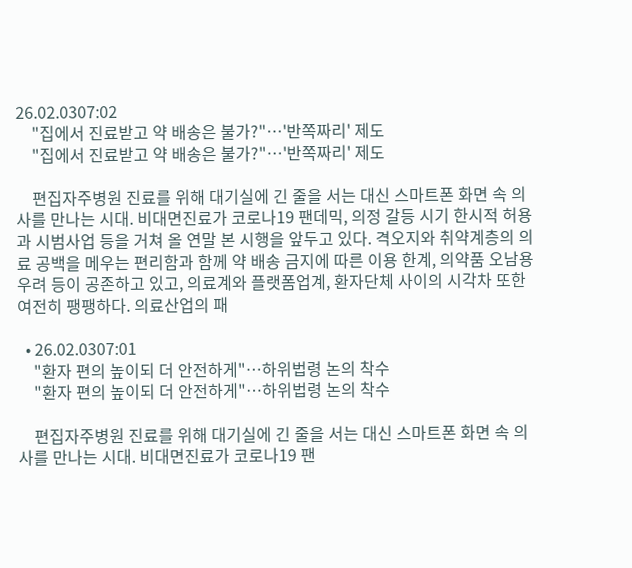26.02.0307:02
    "집에서 진료받고 약 배송은 불가?"…'반쪽짜리' 제도
    "집에서 진료받고 약 배송은 불가?"…'반쪽짜리' 제도

    편집자주병원 진료를 위해 대기실에 긴 줄을 서는 대신 스마트폰 화면 속 의사를 만나는 시대. 비대면진료가 코로나19 팬데믹, 의정 갈등 시기 한시적 허용과 시범사업 등을 거쳐 올 연말 본 시행을 앞두고 있다. 격오지와 취약계층의 의료 공백을 메우는 편리함과 함께 약 배송 금지에 따른 이용 한계, 의약품 오남용 우려 등이 공존하고 있고, 의료계와 플랫폼업계, 환자단체 사이의 시각차 또한 여전히 팽팽하다. 의료산업의 패

  • 26.02.0307:01
    "환자 편의 높이되 더 안전하게"…하위법령 논의 착수
    "환자 편의 높이되 더 안전하게"…하위법령 논의 착수

    편집자주병원 진료를 위해 대기실에 긴 줄을 서는 대신 스마트폰 화면 속 의사를 만나는 시대. 비대면진료가 코로나19 팬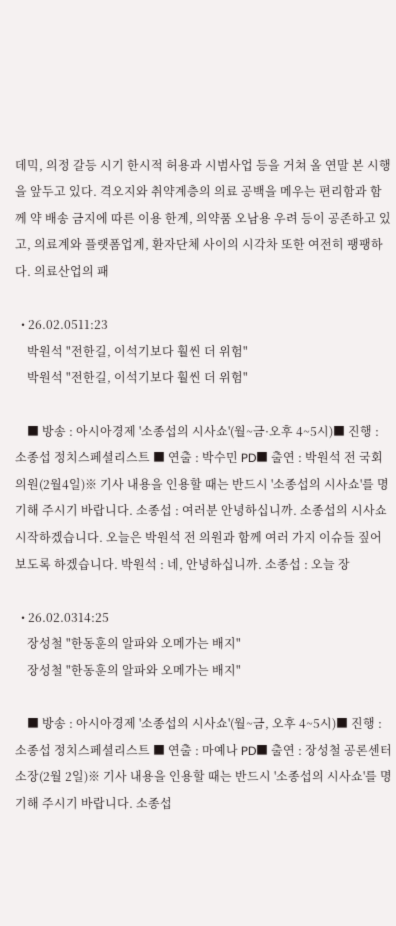데믹, 의정 갈등 시기 한시적 허용과 시범사업 등을 거쳐 올 연말 본 시행을 앞두고 있다. 격오지와 취약계층의 의료 공백을 메우는 편리함과 함께 약 배송 금지에 따른 이용 한계, 의약품 오남용 우려 등이 공존하고 있고, 의료계와 플랫폼업계, 환자단체 사이의 시각차 또한 여전히 팽팽하다. 의료산업의 패

  • 26.02.0511:23
    박원석 "전한길, 이석기보다 훨씬 더 위험"
    박원석 "전한길, 이석기보다 훨씬 더 위험"

    ■ 방송 : 아시아경제 '소종섭의 시사쇼'(월~금·오후 4~5시)■ 진행 : 소종섭 정치스페셜리스트 ■ 연출 : 박수민 PD■ 출연 : 박원석 전 국회의원(2월4일)※ 기사 내용을 인용할 때는 반드시 '소종섭의 시사쇼'를 명기해 주시기 바랍니다. 소종섭 : 여러분 안녕하십니까. 소종섭의 시사쇼 시작하겠습니다. 오늘은 박원석 전 의원과 함께 여러 가지 이슈들 짚어보도록 하겠습니다. 박원석 : 네, 안녕하십니까. 소종섭 : 오늘 장

  • 26.02.0314:25
    장성철 "한동훈의 알파와 오메가는 배지"
    장성철 "한동훈의 알파와 오메가는 배지"

    ■ 방송 : 아시아경제 '소종섭의 시사쇼'(월~금, 오후 4~5시)■ 진행 : 소종섭 정치스페셜리스트 ■ 연출 : 마예나 PD■ 출연 : 장성철 공론센터 소장(2월 2일)※ 기사 내용을 인용할 때는 반드시 '소종섭의 시사쇼'를 명기해 주시기 바랍니다. 소종섭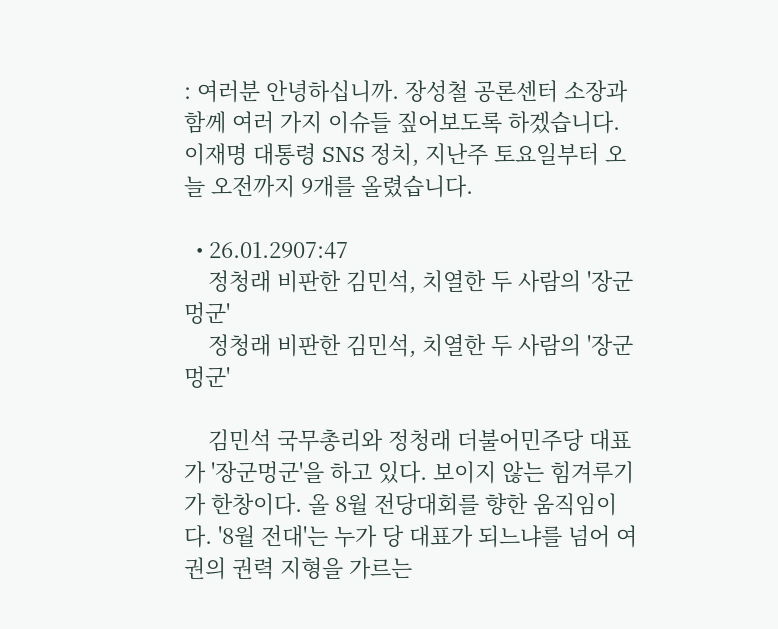: 여러분 안녕하십니까. 장성철 공론센터 소장과 함께 여러 가지 이슈들 짚어보도록 하겠습니다. 이재명 대통령 SNS 정치, 지난주 토요일부터 오늘 오전까지 9개를 올렸습니다.

  • 26.01.2907:47
    정청래 비판한 김민석, 치열한 두 사람의 '장군멍군'
    정청래 비판한 김민석, 치열한 두 사람의 '장군멍군'

    김민석 국무총리와 정청래 더불어민주당 대표가 '장군멍군'을 하고 있다. 보이지 않는 힘겨루기가 한창이다. 올 8월 전당대회를 향한 움직임이다. '8월 전대'는 누가 당 대표가 되느냐를 넘어 여권의 권력 지형을 가르는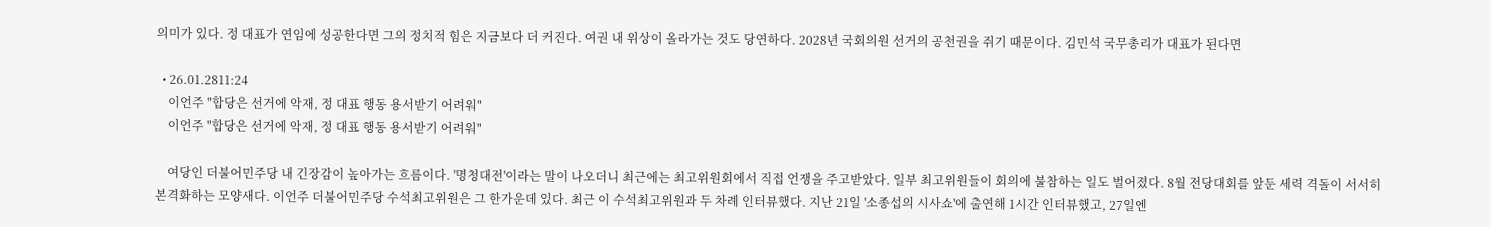의미가 있다. 정 대표가 연임에 성공한다면 그의 정치적 힘은 지금보다 더 커진다. 여권 내 위상이 올라가는 것도 당연하다. 2028년 국회의원 선거의 공천권을 쥐기 때문이다. 김민석 국무총리가 대표가 된다면

  • 26.01.2811:24
    이언주 "합당은 선거에 악재, 정 대표 행동 용서받기 어려워"
    이언주 "합당은 선거에 악재, 정 대표 행동 용서받기 어려워"

    여당인 더불어민주당 내 긴장감이 높아가는 흐름이다. '명청대전'이라는 말이 나오더니 최근에는 최고위원회에서 직접 언쟁을 주고받았다. 일부 최고위원들이 회의에 불참하는 일도 벌어졌다. 8월 전당대회를 앞둔 세력 격돌이 서서히 본격화하는 모양새다. 이언주 더불어민주당 수석최고위원은 그 한가운데 있다. 최근 이 수석최고위원과 두 차례 인터뷰했다. 지난 21일 '소종섭의 시사쇼'에 출연해 1시간 인터뷰했고, 27일엔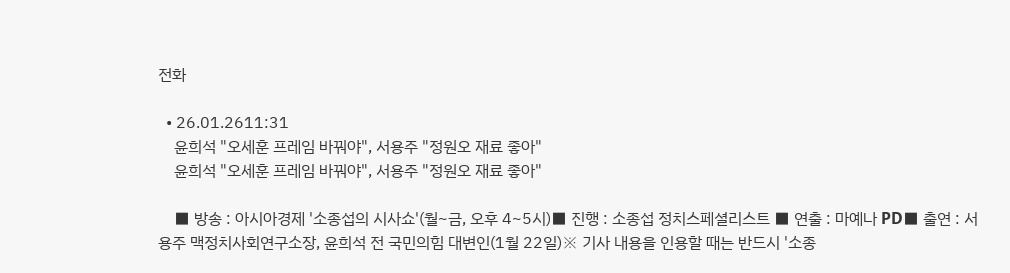전화

  • 26.01.2611:31
    윤희석 "오세훈 프레임 바꿔야", 서용주 "정원오 재료 좋아"
    윤희석 "오세훈 프레임 바꿔야", 서용주 "정원오 재료 좋아"

    ■ 방송 : 아시아경제 '소종섭의 시사쇼'(월~금, 오후 4~5시)■ 진행 : 소종섭 정치스페셜리스트 ■ 연출 : 마예나 PD■ 출연 : 서용주 맥정치사회연구소장, 윤희석 전 국민의힘 대변인(1월 22일)※ 기사 내용을 인용할 때는 반드시 '소종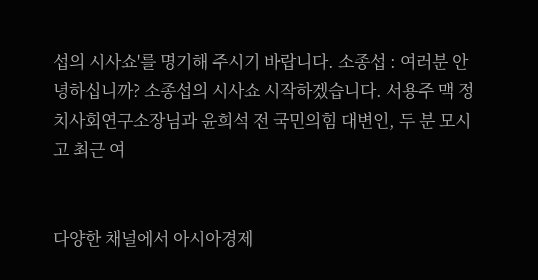섭의 시사쇼'를 명기해 주시기 바랍니다. 소종섭 : 여러분 안녕하십니까? 소종섭의 시사쇼 시작하겠습니다. 서용주 맥 정치사회연구소장님과 윤희석 전 국민의힘 대변인, 두 분 모시고 최근 여


다양한 채널에서 아시아경제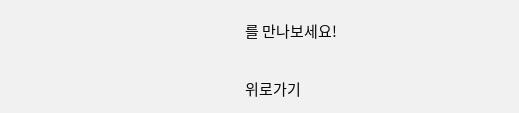를 만나보세요!

위로가기